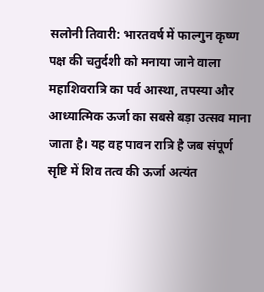सलोनी तिवारी: भारतवर्ष में फाल्गुन कृष्ण पक्ष की चतुर्दशी को मनाया जाने वाला महाशिवरात्रि का पर्व आस्था, तपस्या और आध्यात्मिक ऊर्जा का सबसे बड़ा उत्सव माना जाता है। यह वह पावन रात्रि है जब संपूर्ण सृष्टि में शिव तत्व की ऊर्जा अत्यंत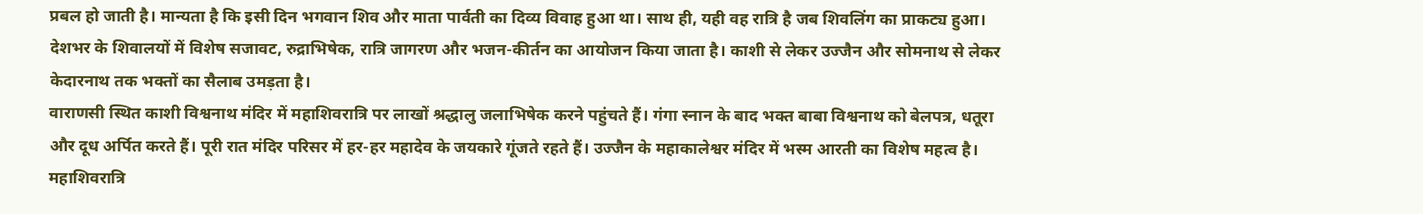प्रबल हो जाती है। मान्यता है कि इसी दिन भगवान शिव और माता पार्वती का दिव्य विवाह हुआ था। साथ ही, यही वह रात्रि है जब शिवलिंग का प्राकट्य हुआ।
देशभर के शिवालयों में विशेष सजावट, रुद्राभिषेक, रात्रि जागरण और भजन-कीर्तन का आयोजन किया जाता है। काशी से लेकर उज्जैन और सोमनाथ से लेकर केदारनाथ तक भक्तों का सैलाब उमड़ता है।
वाराणसी स्थित काशी विश्वनाथ मंदिर में महाशिवरात्रि पर लाखों श्रद्धालु जलाभिषेक करने पहुंचते हैं। गंगा स्नान के बाद भक्त बाबा विश्वनाथ को बेलपत्र, धतूरा और दूध अर्पित करते हैं। पूरी रात मंदिर परिसर में हर-हर महादेव के जयकारे गूंजते रहते हैं। उज्जैन के महाकालेश्वर मंदिर में भस्म आरती का विशेष महत्व है। महाशिवरात्रि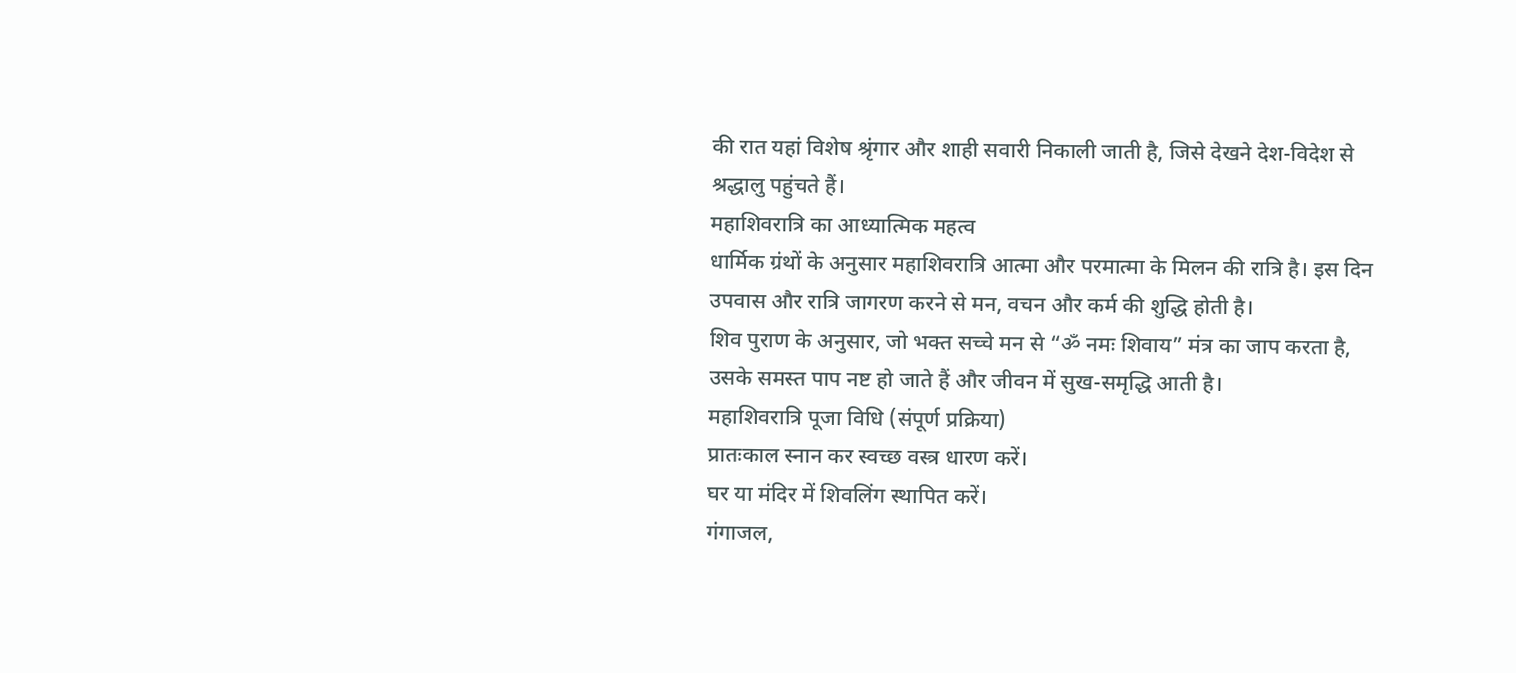की रात यहां विशेष श्रृंगार और शाही सवारी निकाली जाती है, जिसे देखने देश-विदेश से श्रद्धालु पहुंचते हैं।
महाशिवरात्रि का आध्यात्मिक महत्व
धार्मिक ग्रंथों के अनुसार महाशिवरात्रि आत्मा और परमात्मा के मिलन की रात्रि है। इस दिन उपवास और रात्रि जागरण करने से मन, वचन और कर्म की शुद्धि होती है।
शिव पुराण के अनुसार, जो भक्त सच्चे मन से “ॐ नमः शिवाय” मंत्र का जाप करता है, उसके समस्त पाप नष्ट हो जाते हैं और जीवन में सुख-समृद्धि आती है।
महाशिवरात्रि पूजा विधि (संपूर्ण प्रक्रिया)
प्रातःकाल स्नान कर स्वच्छ वस्त्र धारण करें।
घर या मंदिर में शिवलिंग स्थापित करें।
गंगाजल,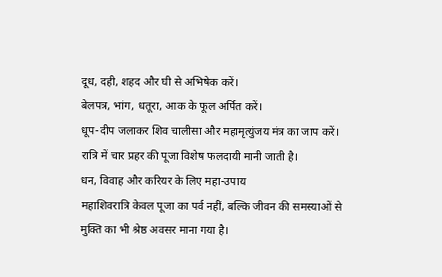दूध, दही, शहद और घी से अभिषेक करें।
बेलपत्र, भांग, धतूरा, आक के फूल अर्पित करें।
धूप-दीप जलाकर शिव चालीसा और महामृत्युंजय मंत्र का जाप करें।
रात्रि में चार प्रहर की पूजा विशेष फलदायी मानी जाती है।
धन, विवाह और करियर के लिए महा-उपाय
महाशिवरात्रि केवल पूजा का पर्व नहीं, बल्कि जीवन की समस्याओं से मुक्ति का भी श्रेष्ठ अवसर माना गया है।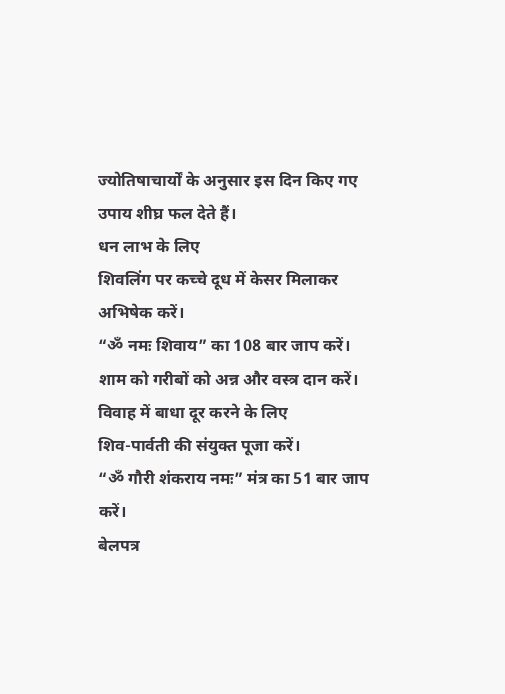ज्योतिषाचार्यों के अनुसार इस दिन किए गए उपाय शीघ्र फल देते हैं।
धन लाभ के लिए
शिवलिंग पर कच्चे दूध में केसर मिलाकर अभिषेक करें।
“ॐ नमः शिवाय” का 108 बार जाप करें।
शाम को गरीबों को अन्न और वस्त्र दान करें।
विवाह में बाधा दूर करने के लिए
शिव-पार्वती की संयुक्त पूजा करें।
“ॐ गौरी शंकराय नमः” मंत्र का 51 बार जाप करें।
बेलपत्र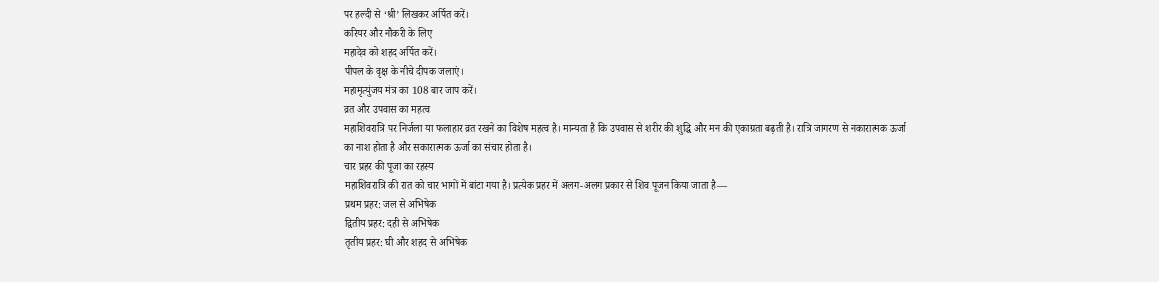पर हल्दी से ‘श्री’ लिखकर अर्पित करें।
करियर और नौकरी के लिए
महादेव को शहद अर्पित करें।
पीपल के वृक्ष के नीचे दीपक जलाएं।
महामृत्युंजय मंत्र का 108 बार जाप करें।
व्रत और उपवास का महत्व
महाशिवरात्रि पर निर्जला या फलाहार व्रत रखने का विशेष महत्व है। मान्यता है कि उपवास से शरीर की शुद्धि और मन की एकाग्रता बढ़ती है। रात्रि जागरण से नकारात्मक ऊर्जा का नाश होता है और सकारात्मक ऊर्जा का संचार होता है।
चार प्रहर की पूजा का रहस्य
महाशिवरात्रि की रात को चार भागों में बांटा गया है। प्रत्येक प्रहर में अलग-अलग प्रकार से शिव पूजन किया जाता है—
प्रथम प्रहर: जल से अभिषेक
द्वितीय प्रहर: दही से अभिषेक
तृतीय प्रहर: घी और शहद से अभिषेक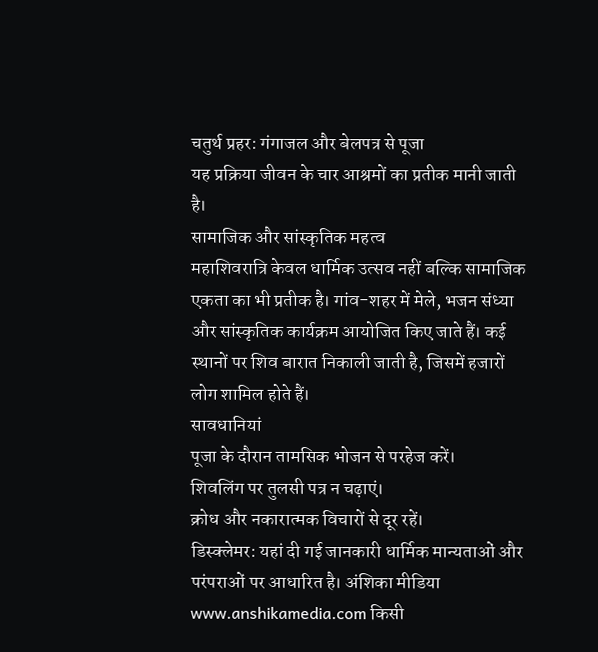चतुर्थ प्रहर: गंगाजल और बेलपत्र से पूजा
यह प्रक्रिया जीवन के चार आश्रमों का प्रतीक मानी जाती है।
सामाजिक और सांस्कृतिक महत्व
महाशिवरात्रि केवल धार्मिक उत्सव नहीं बल्कि सामाजिक एकता का भी प्रतीक है। गांव-शहर में मेले, भजन संध्या और सांस्कृतिक कार्यक्रम आयोजित किए जाते हैं। कई स्थानों पर शिव बारात निकाली जाती है, जिसमें हजारों लोग शामिल होते हैं।
सावधानियां
पूजा के दौरान तामसिक भोजन से परहेज करें।
शिवलिंग पर तुलसी पत्र न चढ़ाएं।
क्रोध और नकारात्मक विचारों से दूर रहें।
डिस्क्लेमर: यहां दी गई जानकारी धार्मिक मान्यताओं और परंपराओं पर आधारित है। अंशिका मीडिया www.anshikamedia.com किसी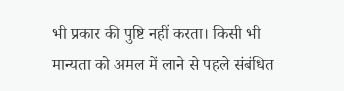भी प्रकार की पुष्टि नहीं करता। किसी भी मान्यता को अमल में लाने से पहले संबंधित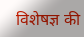विशेषज्ञ की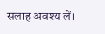सलाह अवश्य लें।